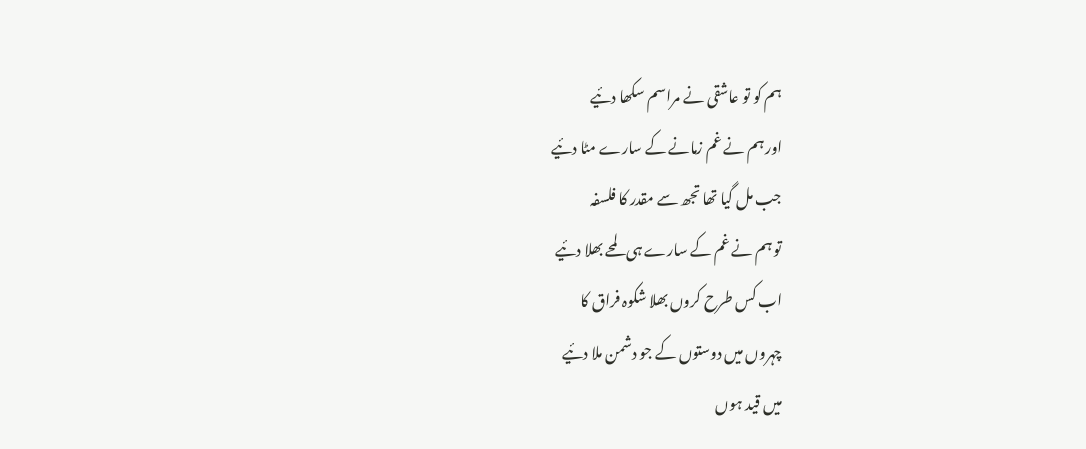ہم کو تو عاشقی نے مراسم سکھا دئیے
اور ہم نے غم زمانے کے سارے مٹا دئیے
جب مل گیا تھا تجھ سے مقدر کا فلسفہ
تو ہم نے غم کے سارے ہی لمحے بھلا دئیے
اب کس طرح کروں بھلا شکوہ فراق کا
چہروں میں دوستوں کے جو دشمن ملا دئیے
میں قید ہوں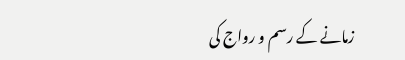زمانے کے رسم و رواج کی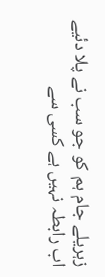زہریلے جام ہم کو جو سب نے پلا دئیے
اب رابطہ نہیں ہے کسی سے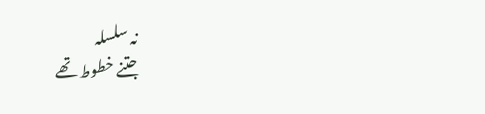نہ سلسلہ
جتنے خطوط تھے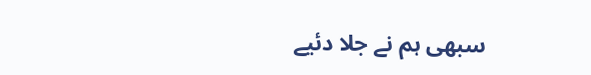سبھی ہم نے جلا دئیے